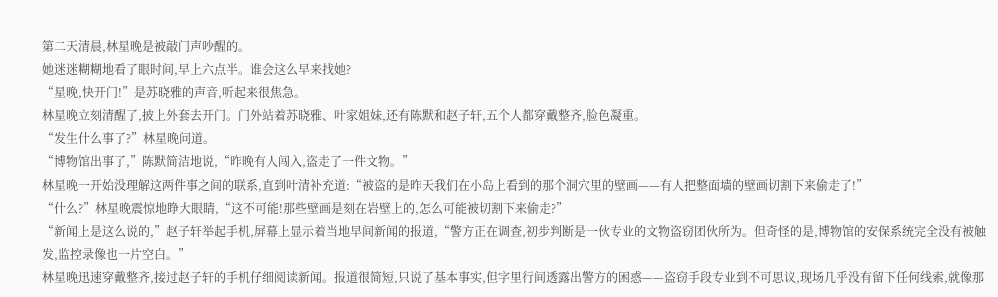第二天清晨,林星晚是被敲门声吵醒的。
她迷迷糊糊地看了眼时间,早上六点半。谁会这么早来找她?
“星晚,快开门!”是苏晓雅的声音,听起来很焦急。
林星晚立刻清醒了,披上外套去开门。门外站着苏晓雅、叶家姐妹,还有陈默和赵子轩,五个人都穿戴整齐,脸色凝重。
“发生什么事了?”林星晚问道。
“博物馆出事了,”陈默简洁地说,“昨晚有人闯入,盗走了一件文物。”
林星晚一开始没理解这两件事之间的联系,直到叶清补充道:“被盗的是昨天我们在小岛上看到的那个洞穴里的壁画——有人把整面墙的壁画切割下来偷走了!”
“什么?”林星晚震惊地睁大眼睛,“这不可能!那些壁画是刻在岩壁上的,怎么可能被切割下来偷走?”
“新闻上是这么说的,”赵子轩举起手机,屏幕上显示着当地早间新闻的报道,“警方正在调查,初步判断是一伙专业的文物盗窃团伙所为。但奇怪的是,博物馆的安保系统完全没有被触发,监控录像也一片空白。”
林星晚迅速穿戴整齐,接过赵子轩的手机仔细阅读新闻。报道很简短,只说了基本事实,但字里行间透露出警方的困惑——盗窃手段专业到不可思议,现场几乎没有留下任何线索,就像那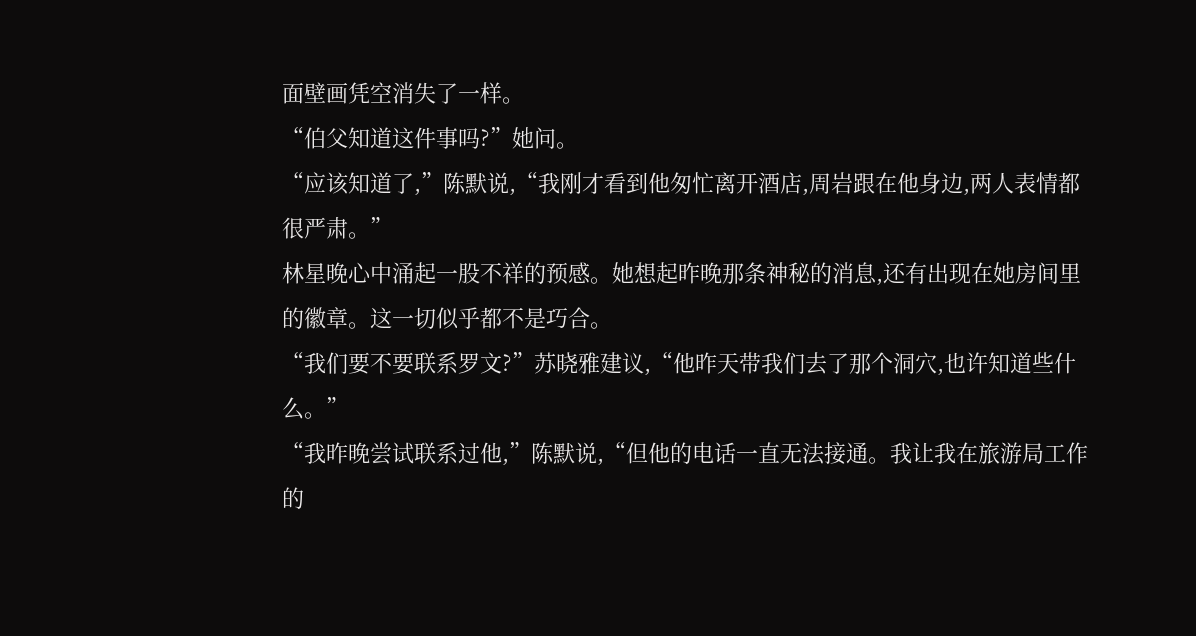面壁画凭空消失了一样。
“伯父知道这件事吗?”她问。
“应该知道了,”陈默说,“我刚才看到他匆忙离开酒店,周岩跟在他身边,两人表情都很严肃。”
林星晚心中涌起一股不祥的预感。她想起昨晚那条神秘的消息,还有出现在她房间里的徽章。这一切似乎都不是巧合。
“我们要不要联系罗文?”苏晓雅建议,“他昨天带我们去了那个洞穴,也许知道些什么。”
“我昨晚尝试联系过他,”陈默说,“但他的电话一直无法接通。我让我在旅游局工作的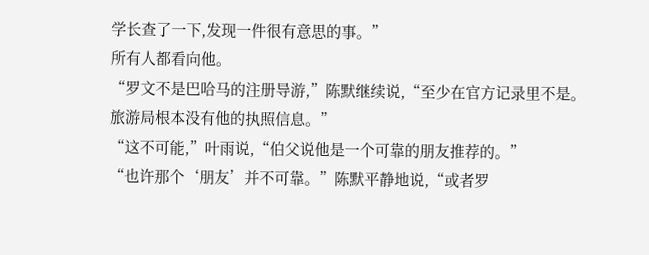学长查了一下,发现一件很有意思的事。”
所有人都看向他。
“罗文不是巴哈马的注册导游,”陈默继续说,“至少在官方记录里不是。旅游局根本没有他的执照信息。”
“这不可能,”叶雨说,“伯父说他是一个可靠的朋友推荐的。”
“也许那个‘朋友’并不可靠。”陈默平静地说,“或者罗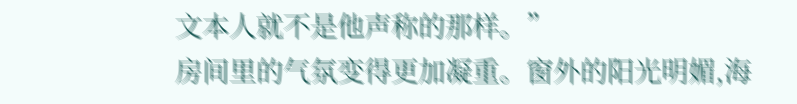文本人就不是他声称的那样。”
房间里的气氛变得更加凝重。窗外的阳光明媚,海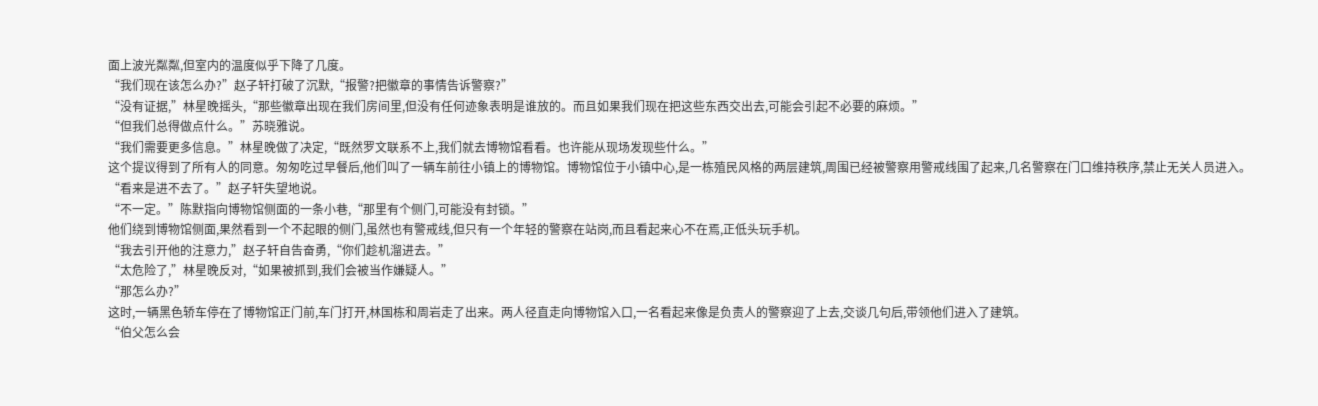面上波光粼粼,但室内的温度似乎下降了几度。
“我们现在该怎么办?”赵子轩打破了沉默,“报警?把徽章的事情告诉警察?”
“没有证据,”林星晚摇头,“那些徽章出现在我们房间里,但没有任何迹象表明是谁放的。而且如果我们现在把这些东西交出去,可能会引起不必要的麻烦。”
“但我们总得做点什么。”苏晓雅说。
“我们需要更多信息。”林星晚做了决定,“既然罗文联系不上,我们就去博物馆看看。也许能从现场发现些什么。”
这个提议得到了所有人的同意。匆匆吃过早餐后,他们叫了一辆车前往小镇上的博物馆。博物馆位于小镇中心,是一栋殖民风格的两层建筑,周围已经被警察用警戒线围了起来,几名警察在门口维持秩序,禁止无关人员进入。
“看来是进不去了。”赵子轩失望地说。
“不一定。”陈默指向博物馆侧面的一条小巷,“那里有个侧门,可能没有封锁。”
他们绕到博物馆侧面,果然看到一个不起眼的侧门,虽然也有警戒线,但只有一个年轻的警察在站岗,而且看起来心不在焉,正低头玩手机。
“我去引开他的注意力,”赵子轩自告奋勇,“你们趁机溜进去。”
“太危险了,”林星晚反对,“如果被抓到,我们会被当作嫌疑人。”
“那怎么办?”
这时,一辆黑色轿车停在了博物馆正门前,车门打开,林国栋和周岩走了出来。两人径直走向博物馆入口,一名看起来像是负责人的警察迎了上去,交谈几句后,带领他们进入了建筑。
“伯父怎么会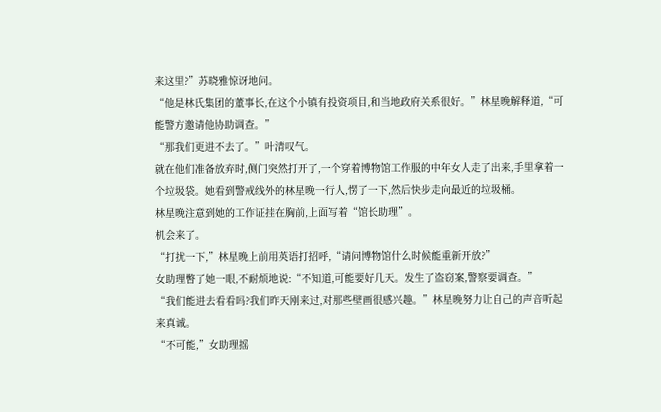来这里?”苏晓雅惊讶地问。
“他是林氏集团的董事长,在这个小镇有投资项目,和当地政府关系很好。”林星晚解释道,“可能警方邀请他协助调查。”
“那我们更进不去了。”叶清叹气。
就在他们准备放弃时,侧门突然打开了,一个穿着博物馆工作服的中年女人走了出来,手里拿着一个垃圾袋。她看到警戒线外的林星晚一行人,愣了一下,然后快步走向最近的垃圾桶。
林星晚注意到她的工作证挂在胸前,上面写着“馆长助理”。
机会来了。
“打扰一下,”林星晚上前用英语打招呼,“请问博物馆什么时候能重新开放?”
女助理瞥了她一眼,不耐烦地说:“不知道,可能要好几天。发生了盗窃案,警察要调查。”
“我们能进去看看吗?我们昨天刚来过,对那些壁画很感兴趣。”林星晚努力让自己的声音听起来真诚。
“不可能,”女助理摇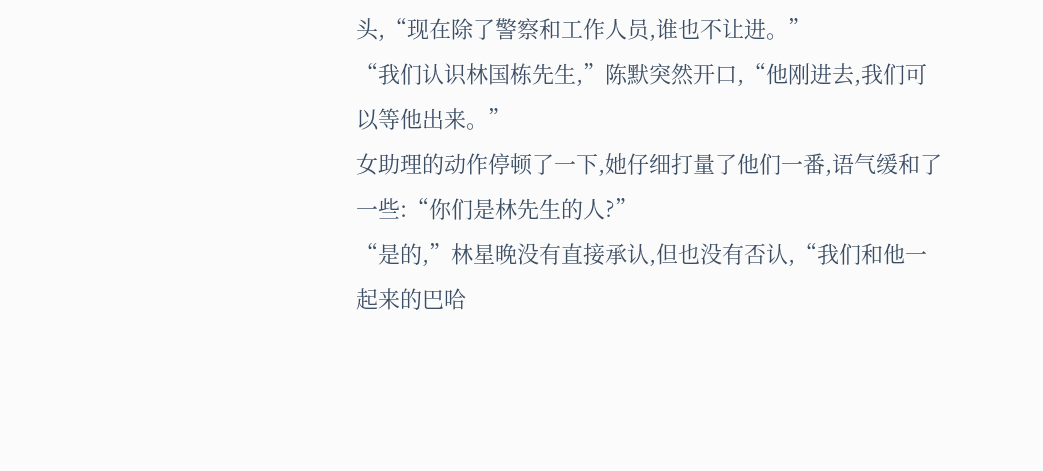头,“现在除了警察和工作人员,谁也不让进。”
“我们认识林国栋先生,”陈默突然开口,“他刚进去,我们可以等他出来。”
女助理的动作停顿了一下,她仔细打量了他们一番,语气缓和了一些:“你们是林先生的人?”
“是的,”林星晚没有直接承认,但也没有否认,“我们和他一起来的巴哈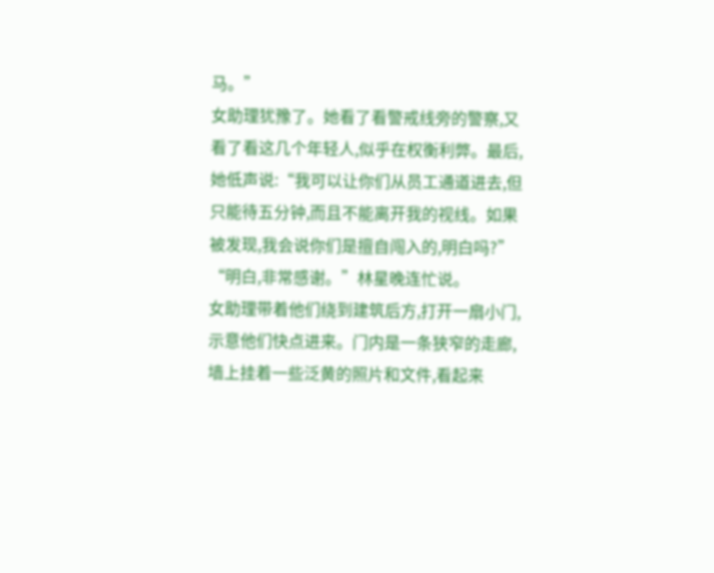马。”
女助理犹豫了。她看了看警戒线旁的警察,又看了看这几个年轻人,似乎在权衡利弊。最后,她低声说:“我可以让你们从员工通道进去,但只能待五分钟,而且不能离开我的视线。如果被发现,我会说你们是擅自闯入的,明白吗?”
“明白,非常感谢。”林星晚连忙说。
女助理带着他们绕到建筑后方,打开一扇小门,示意他们快点进来。门内是一条狭窄的走廊,墙上挂着一些泛黄的照片和文件,看起来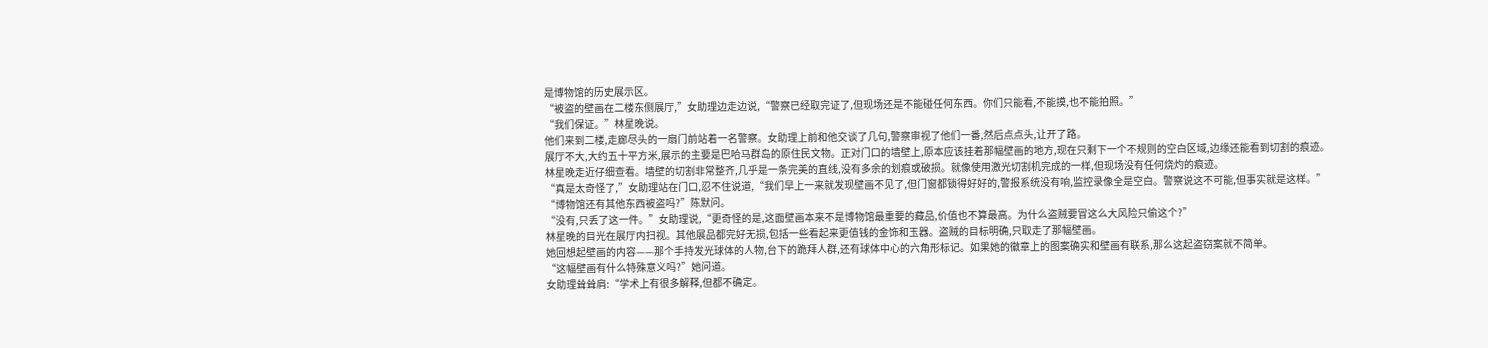是博物馆的历史展示区。
“被盗的壁画在二楼东侧展厅,”女助理边走边说,“警察已经取完证了,但现场还是不能碰任何东西。你们只能看,不能摸,也不能拍照。”
“我们保证。”林星晚说。
他们来到二楼,走廊尽头的一扇门前站着一名警察。女助理上前和他交谈了几句,警察审视了他们一番,然后点点头,让开了路。
展厅不大,大约五十平方米,展示的主要是巴哈马群岛的原住民文物。正对门口的墙壁上,原本应该挂着那幅壁画的地方,现在只剩下一个不规则的空白区域,边缘还能看到切割的痕迹。
林星晚走近仔细查看。墙壁的切割非常整齐,几乎是一条完美的直线,没有多余的划痕或破损。就像使用激光切割机完成的一样,但现场没有任何烧灼的痕迹。
“真是太奇怪了,”女助理站在门口,忍不住说道,“我们早上一来就发现壁画不见了,但门窗都锁得好好的,警报系统没有响,监控录像全是空白。警察说这不可能,但事实就是这样。”
“博物馆还有其他东西被盗吗?”陈默问。
“没有,只丢了这一件。”女助理说,“更奇怪的是,这面壁画本来不是博物馆最重要的藏品,价值也不算最高。为什么盗贼要冒这么大风险只偷这个?”
林星晚的目光在展厅内扫视。其他展品都完好无损,包括一些看起来更值钱的金饰和玉器。盗贼的目标明确,只取走了那幅壁画。
她回想起壁画的内容——那个手持发光球体的人物,台下的跪拜人群,还有球体中心的六角形标记。如果她的徽章上的图案确实和壁画有联系,那么这起盗窃案就不简单。
“这幅壁画有什么特殊意义吗?”她问道。
女助理耸耸肩:“学术上有很多解释,但都不确定。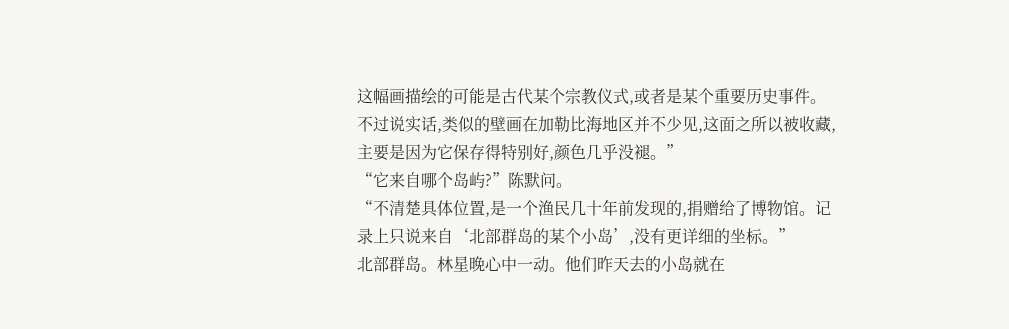这幅画描绘的可能是古代某个宗教仪式,或者是某个重要历史事件。不过说实话,类似的壁画在加勒比海地区并不少见,这面之所以被收藏,主要是因为它保存得特别好,颜色几乎没褪。”
“它来自哪个岛屿?”陈默问。
“不清楚具体位置,是一个渔民几十年前发现的,捐赠给了博物馆。记录上只说来自‘北部群岛的某个小岛’,没有更详细的坐标。”
北部群岛。林星晚心中一动。他们昨天去的小岛就在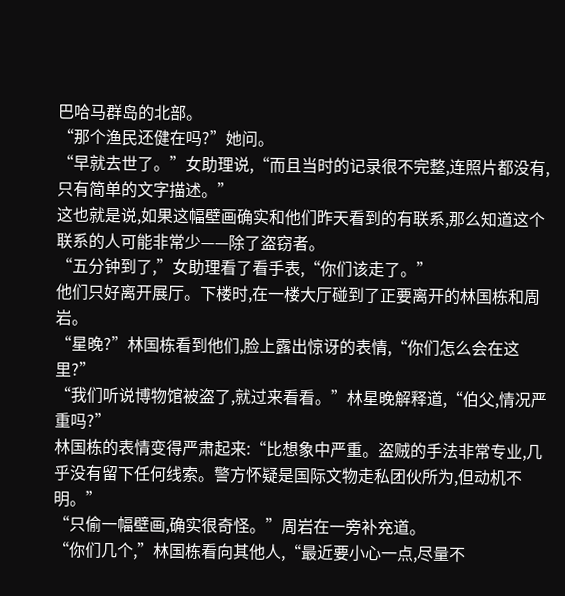巴哈马群岛的北部。
“那个渔民还健在吗?”她问。
“早就去世了。”女助理说,“而且当时的记录很不完整,连照片都没有,只有简单的文字描述。”
这也就是说,如果这幅壁画确实和他们昨天看到的有联系,那么知道这个联系的人可能非常少——除了盗窃者。
“五分钟到了,”女助理看了看手表,“你们该走了。”
他们只好离开展厅。下楼时,在一楼大厅碰到了正要离开的林国栋和周岩。
“星晚?”林国栋看到他们,脸上露出惊讶的表情,“你们怎么会在这里?”
“我们听说博物馆被盗了,就过来看看。”林星晚解释道,“伯父,情况严重吗?”
林国栋的表情变得严肃起来:“比想象中严重。盗贼的手法非常专业,几乎没有留下任何线索。警方怀疑是国际文物走私团伙所为,但动机不明。”
“只偷一幅壁画,确实很奇怪。”周岩在一旁补充道。
“你们几个,”林国栋看向其他人,“最近要小心一点,尽量不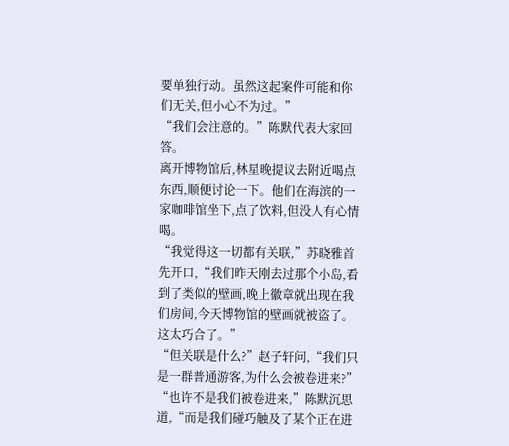要单独行动。虽然这起案件可能和你们无关,但小心不为过。”
“我们会注意的。”陈默代表大家回答。
离开博物馆后,林星晚提议去附近喝点东西,顺便讨论一下。他们在海滨的一家咖啡馆坐下,点了饮料,但没人有心情喝。
“我觉得这一切都有关联,”苏晓雅首先开口,“我们昨天刚去过那个小岛,看到了类似的壁画,晚上徽章就出现在我们房间,今天博物馆的壁画就被盗了。这太巧合了。”
“但关联是什么?”赵子轩问,“我们只是一群普通游客,为什么会被卷进来?”
“也许不是我们被卷进来,”陈默沉思道,“而是我们碰巧触及了某个正在进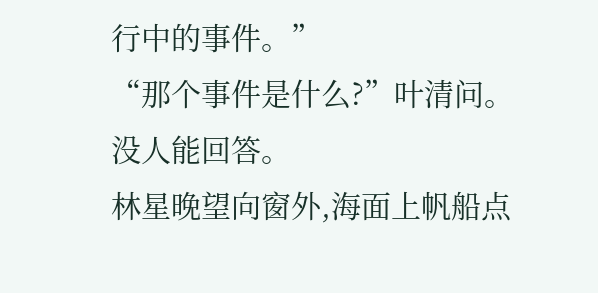行中的事件。”
“那个事件是什么?”叶清问。
没人能回答。
林星晚望向窗外,海面上帆船点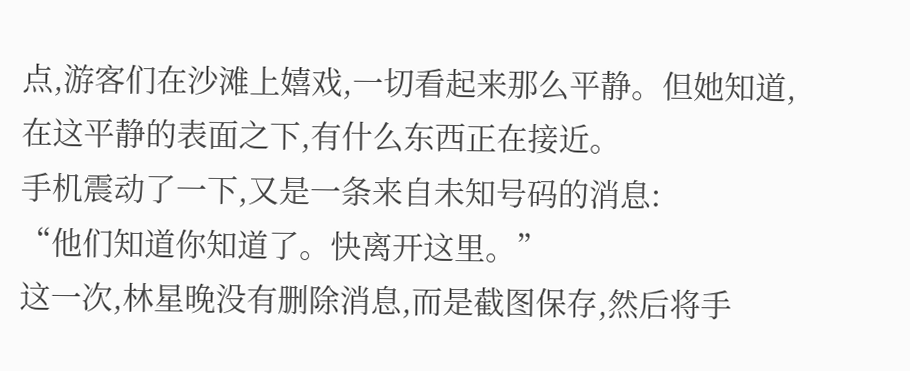点,游客们在沙滩上嬉戏,一切看起来那么平静。但她知道,在这平静的表面之下,有什么东西正在接近。
手机震动了一下,又是一条来自未知号码的消息:
“他们知道你知道了。快离开这里。”
这一次,林星晚没有删除消息,而是截图保存,然后将手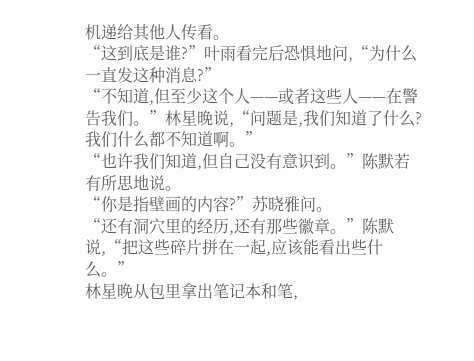机递给其他人传看。
“这到底是谁?”叶雨看完后恐惧地问,“为什么一直发这种消息?”
“不知道,但至少这个人——或者这些人——在警告我们。”林星晚说,“问题是,我们知道了什么?我们什么都不知道啊。”
“也许我们知道,但自己没有意识到。”陈默若有所思地说。
“你是指壁画的内容?”苏晓雅问。
“还有洞穴里的经历,还有那些徽章。”陈默说,“把这些碎片拼在一起,应该能看出些什么。”
林星晚从包里拿出笔记本和笔,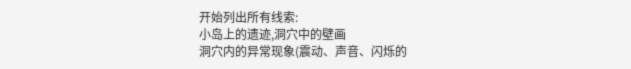开始列出所有线索:
小岛上的遗迹,洞穴中的壁画
洞穴内的异常现象(震动、声音、闪烁的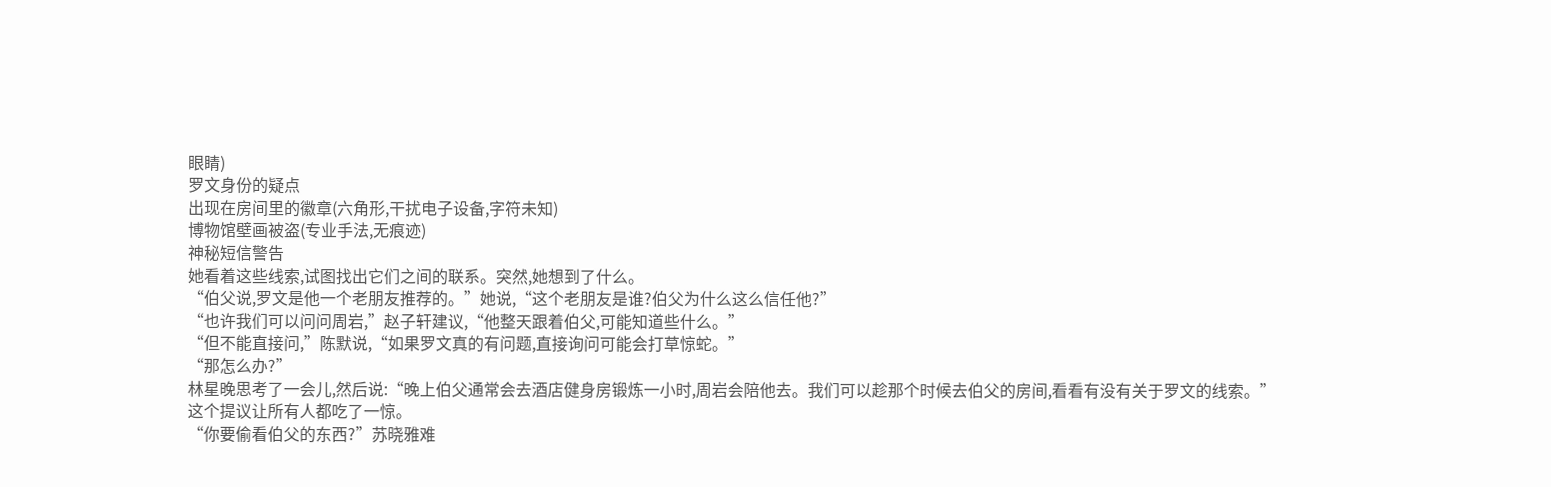眼睛)
罗文身份的疑点
出现在房间里的徽章(六角形,干扰电子设备,字符未知)
博物馆壁画被盗(专业手法,无痕迹)
神秘短信警告
她看着这些线索,试图找出它们之间的联系。突然,她想到了什么。
“伯父说,罗文是他一个老朋友推荐的。”她说,“这个老朋友是谁?伯父为什么这么信任他?”
“也许我们可以问问周岩,”赵子轩建议,“他整天跟着伯父,可能知道些什么。”
“但不能直接问,”陈默说,“如果罗文真的有问题,直接询问可能会打草惊蛇。”
“那怎么办?”
林星晚思考了一会儿,然后说:“晚上伯父通常会去酒店健身房锻炼一小时,周岩会陪他去。我们可以趁那个时候去伯父的房间,看看有没有关于罗文的线索。”
这个提议让所有人都吃了一惊。
“你要偷看伯父的东西?”苏晓雅难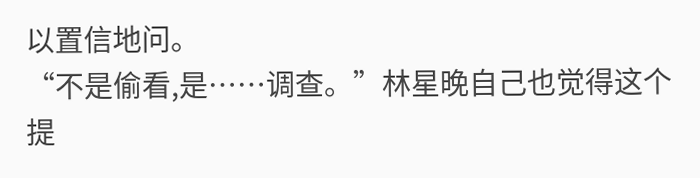以置信地问。
“不是偷看,是……调查。”林星晚自己也觉得这个提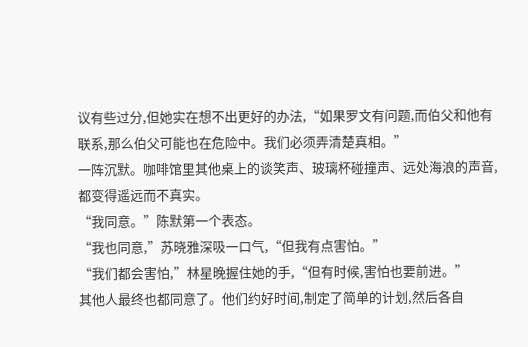议有些过分,但她实在想不出更好的办法,“如果罗文有问题,而伯父和他有联系,那么伯父可能也在危险中。我们必须弄清楚真相。”
一阵沉默。咖啡馆里其他桌上的谈笑声、玻璃杯碰撞声、远处海浪的声音,都变得遥远而不真实。
“我同意。”陈默第一个表态。
“我也同意,”苏晓雅深吸一口气,“但我有点害怕。”
“我们都会害怕,”林星晚握住她的手,“但有时候,害怕也要前进。”
其他人最终也都同意了。他们约好时间,制定了简单的计划,然后各自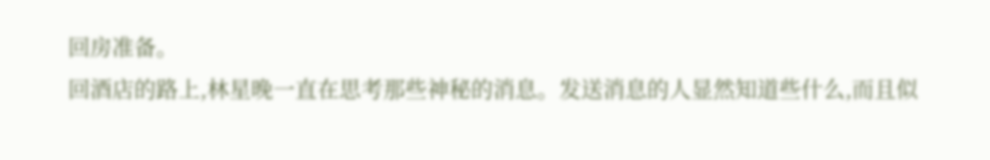回房准备。
回酒店的路上,林星晚一直在思考那些神秘的消息。发送消息的人显然知道些什么,而且似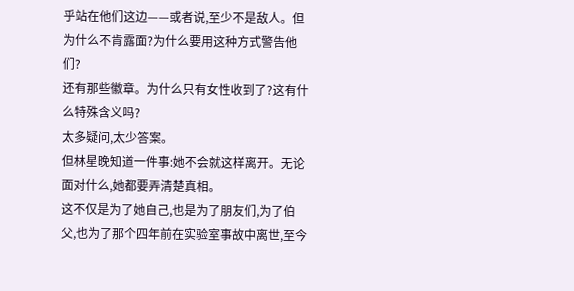乎站在他们这边——或者说,至少不是敌人。但为什么不肯露面?为什么要用这种方式警告他们?
还有那些徽章。为什么只有女性收到了?这有什么特殊含义吗?
太多疑问,太少答案。
但林星晚知道一件事:她不会就这样离开。无论面对什么,她都要弄清楚真相。
这不仅是为了她自己,也是为了朋友们,为了伯父,也为了那个四年前在实验室事故中离世,至今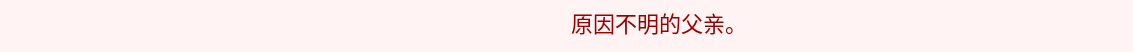原因不明的父亲。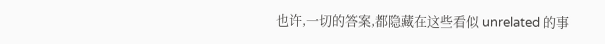也许,一切的答案,都隐藏在这些看似 unrelated 的事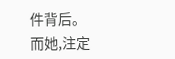件背后。
而她,注定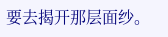要去揭开那层面纱。